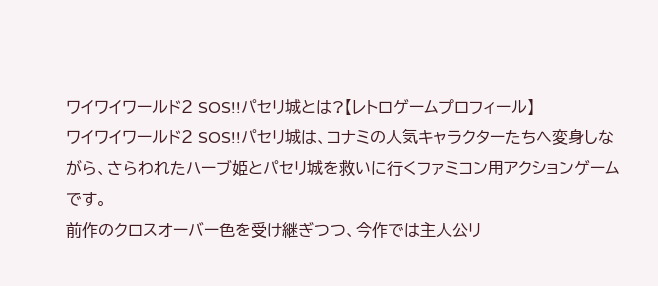ワイワイワールド2 SOS!!パセリ城とは?【レトロゲームプロフィール】
ワイワイワールド2 SOS!!パセリ城は、コナミの人気キャラクターたちへ変身しながら、さらわれたハーブ姫とパセリ城を救いに行くファミコン用アクションゲームです。
前作のクロスオーバー色を受け継ぎつつ、今作では主人公リ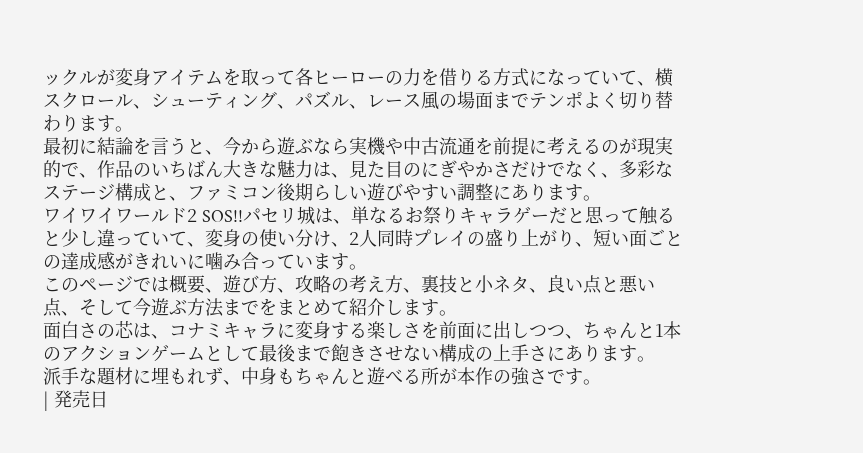ックルが変身アイテムを取って各ヒーローの力を借りる方式になっていて、横スクロール、シューティング、パズル、レース風の場面までテンポよく切り替わります。
最初に結論を言うと、今から遊ぶなら実機や中古流通を前提に考えるのが現実的で、作品のいちばん大きな魅力は、見た目のにぎやかさだけでなく、多彩なステージ構成と、ファミコン後期らしい遊びやすい調整にあります。
ワイワイワールド2 SOS!!パセリ城は、単なるお祭りキャラゲーだと思って触ると少し違っていて、変身の使い分け、2人同時プレイの盛り上がり、短い面ごとの達成感がきれいに噛み合っています。
このページでは概要、遊び方、攻略の考え方、裏技と小ネタ、良い点と悪い点、そして今遊ぶ方法までをまとめて紹介します。
面白さの芯は、コナミキャラに変身する楽しさを前面に出しつつ、ちゃんと1本のアクションゲームとして最後まで飽きさせない構成の上手さにあります。
派手な題材に埋もれず、中身もちゃんと遊べる所が本作の強さです。
| 発売日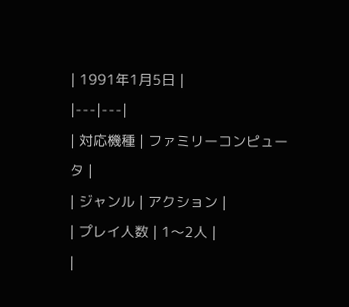| 1991年1月5日 |
|---|---|
| 対応機種 | ファミリーコンピュータ |
| ジャンル | アクション |
| プレイ人数 | 1〜2人 |
|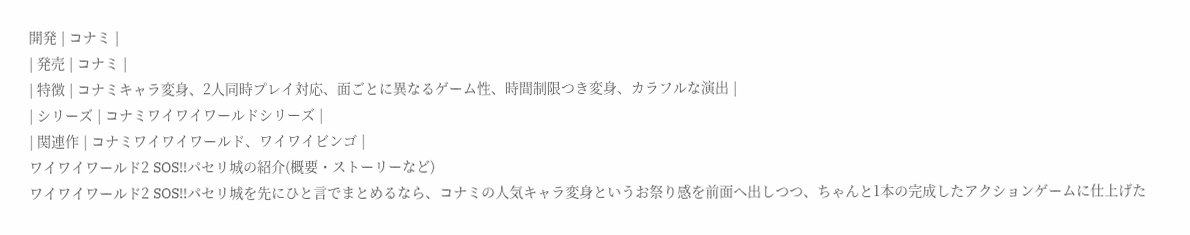開発 | コナミ |
| 発売 | コナミ |
| 特徴 | コナミキャラ変身、2人同時プレイ対応、面ごとに異なるゲーム性、時間制限つき変身、カラフルな演出 |
| シリーズ | コナミワイワイワールドシリーズ |
| 関連作 | コナミワイワイワールド、ワイワイビンゴ |
ワイワイワールド2 SOS!!パセリ城の紹介(概要・ストーリーなど)
ワイワイワールド2 SOS!!パセリ城を先にひと言でまとめるなら、コナミの人気キャラ変身というお祭り感を前面へ出しつつ、ちゃんと1本の完成したアクションゲームに仕上げた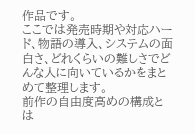作品です。
ここでは発売時期や対応ハード、物語の導入、システムの面白さ、どれくらいの難しさでどんな人に向いているかをまとめて整理します。
前作の自由度高めの構成とは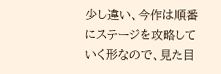少し違い、今作は順番にステージを攻略していく形なので、見た目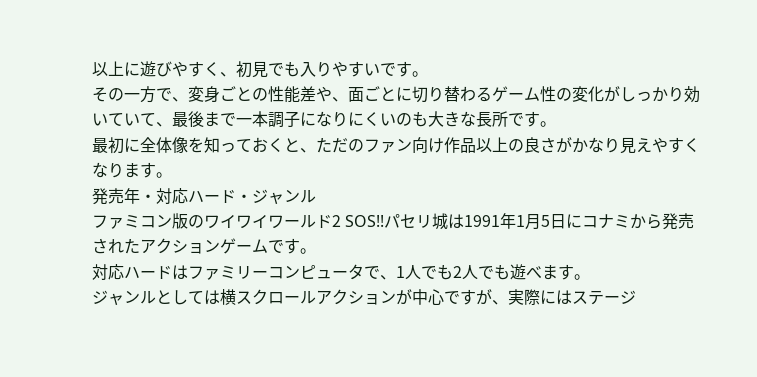以上に遊びやすく、初見でも入りやすいです。
その一方で、変身ごとの性能差や、面ごとに切り替わるゲーム性の変化がしっかり効いていて、最後まで一本調子になりにくいのも大きな長所です。
最初に全体像を知っておくと、ただのファン向け作品以上の良さがかなり見えやすくなります。
発売年・対応ハード・ジャンル
ファミコン版のワイワイワールド2 SOS!!パセリ城は1991年1月5日にコナミから発売されたアクションゲームです。
対応ハードはファミリーコンピュータで、1人でも2人でも遊べます。
ジャンルとしては横スクロールアクションが中心ですが、実際にはステージ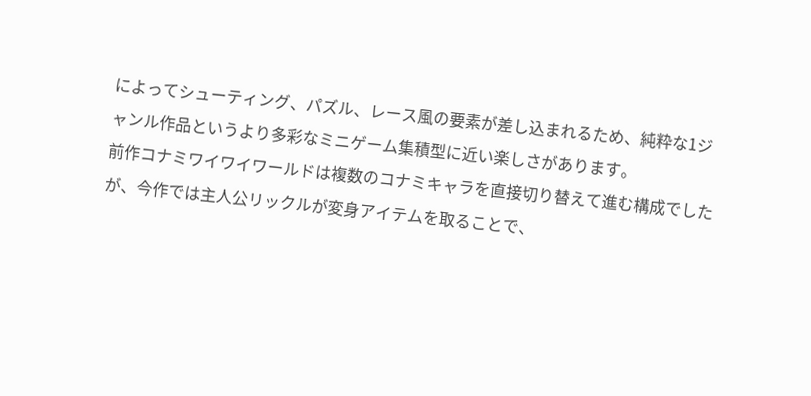によってシューティング、パズル、レース風の要素が差し込まれるため、純粋な1ジャンル作品というより多彩なミニゲーム集積型に近い楽しさがあります。
前作コナミワイワイワールドは複数のコナミキャラを直接切り替えて進む構成でしたが、今作では主人公リックルが変身アイテムを取ることで、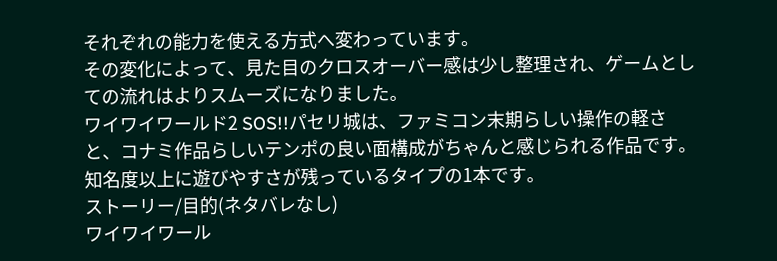それぞれの能力を使える方式へ変わっています。
その変化によって、見た目のクロスオーバー感は少し整理され、ゲームとしての流れはよりスムーズになりました。
ワイワイワールド2 SOS!!パセリ城は、ファミコン末期らしい操作の軽さと、コナミ作品らしいテンポの良い面構成がちゃんと感じられる作品です。
知名度以上に遊びやすさが残っているタイプの1本です。
ストーリー/目的(ネタバレなし)
ワイワイワール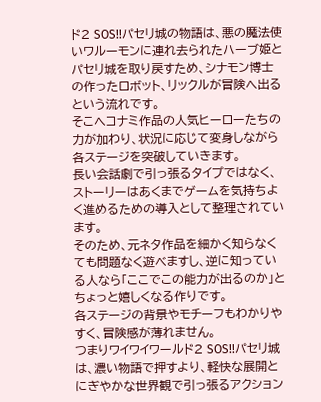ド2 SOS!!パセリ城の物語は、悪の魔法使いワルーモンに連れ去られたハーブ姫とパセリ城を取り戻すため、シナモン博士の作ったロボット、リックルが冒険へ出るという流れです。
そこへコナミ作品の人気ヒーローたちの力が加わり、状況に応じて変身しながら各ステージを突破していきます。
長い会話劇で引っ張るタイプではなく、ストーリーはあくまでゲームを気持ちよく進めるための導入として整理されています。
そのため、元ネタ作品を細かく知らなくても問題なく遊べますし、逆に知っている人なら「ここでこの能力が出るのか」とちょっと嬉しくなる作りです。
各ステージの背景やモチーフもわかりやすく、冒険感が薄れません。
つまりワイワイワールド2 SOS!!パセリ城は、濃い物語で押すより、軽快な展開とにぎやかな世界観で引っ張るアクション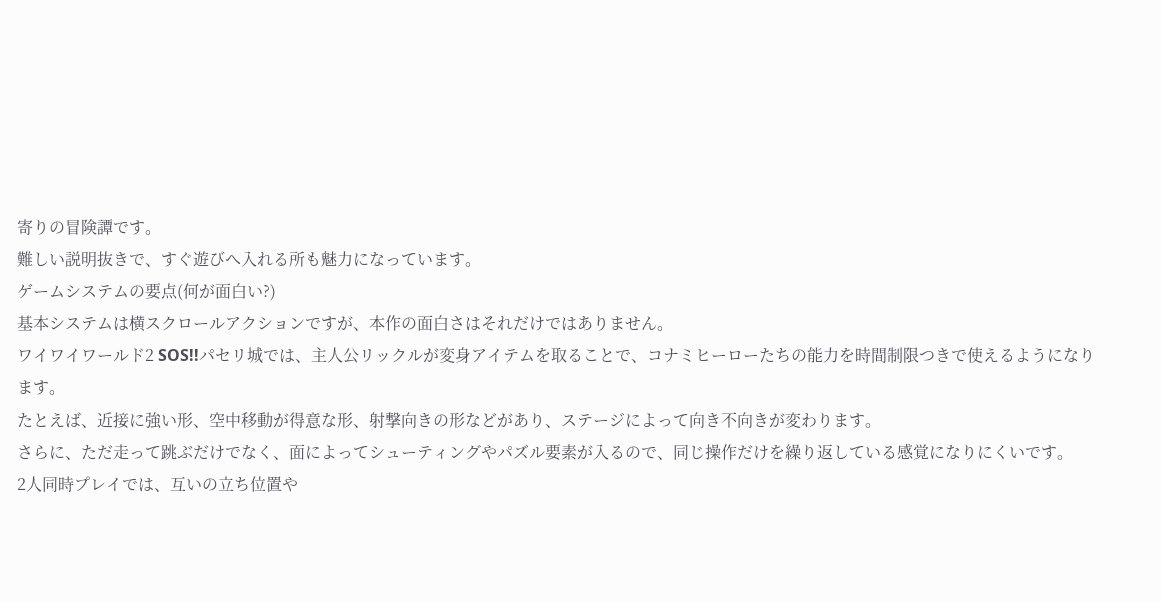寄りの冒険譚です。
難しい説明抜きで、すぐ遊びへ入れる所も魅力になっています。
ゲームシステムの要点(何が面白い?)
基本システムは横スクロールアクションですが、本作の面白さはそれだけではありません。
ワイワイワールド2 SOS!!パセリ城では、主人公リックルが変身アイテムを取ることで、コナミヒーローたちの能力を時間制限つきで使えるようになります。
たとえば、近接に強い形、空中移動が得意な形、射撃向きの形などがあり、ステージによって向き不向きが変わります。
さらに、ただ走って跳ぶだけでなく、面によってシューティングやパズル要素が入るので、同じ操作だけを繰り返している感覚になりにくいです。
2人同時プレイでは、互いの立ち位置や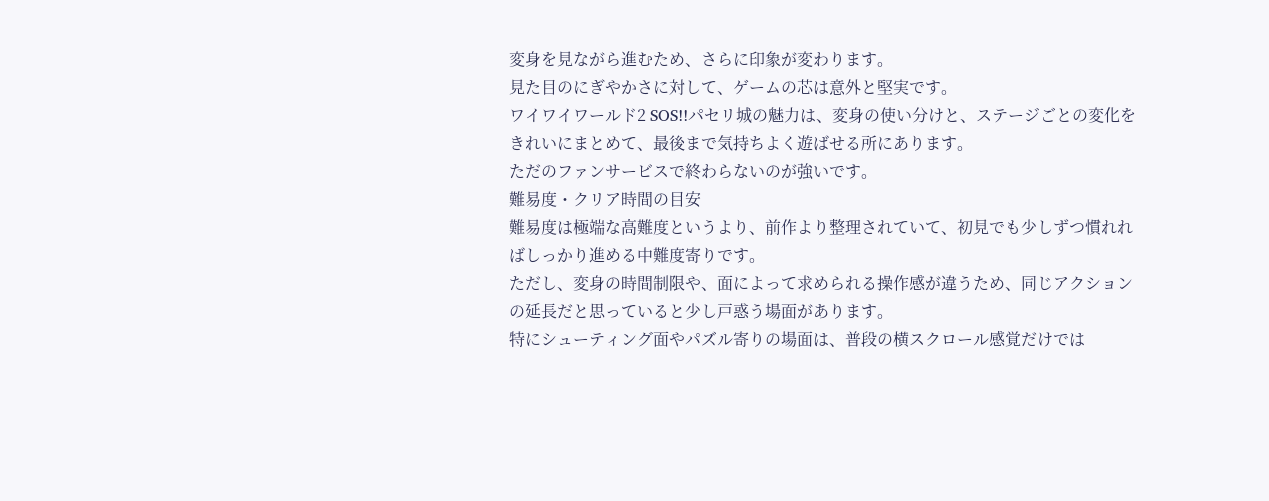変身を見ながら進むため、さらに印象が変わります。
見た目のにぎやかさに対して、ゲームの芯は意外と堅実です。
ワイワイワールド2 SOS!!パセリ城の魅力は、変身の使い分けと、ステージごとの変化をきれいにまとめて、最後まで気持ちよく遊ばせる所にあります。
ただのファンサービスで終わらないのが強いです。
難易度・クリア時間の目安
難易度は極端な高難度というより、前作より整理されていて、初見でも少しずつ慣れればしっかり進める中難度寄りです。
ただし、変身の時間制限や、面によって求められる操作感が違うため、同じアクションの延長だと思っていると少し戸惑う場面があります。
特にシューティング面やパズル寄りの場面は、普段の横スクロール感覚だけでは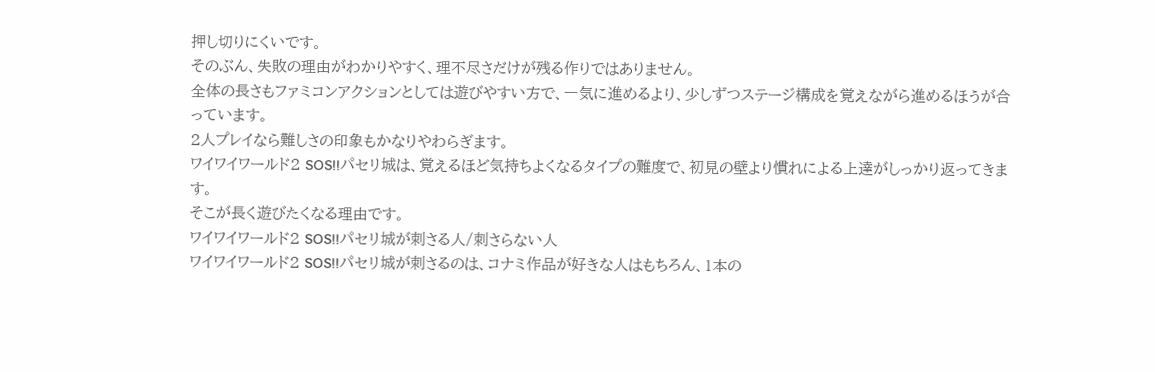押し切りにくいです。
そのぶん、失敗の理由がわかりやすく、理不尽さだけが残る作りではありません。
全体の長さもファミコンアクションとしては遊びやすい方で、一気に進めるより、少しずつステージ構成を覚えながら進めるほうが合っています。
2人プレイなら難しさの印象もかなりやわらぎます。
ワイワイワールド2 SOS!!パセリ城は、覚えるほど気持ちよくなるタイプの難度で、初見の壁より慣れによる上達がしっかり返ってきます。
そこが長く遊びたくなる理由です。
ワイワイワールド2 SOS!!パセリ城が刺さる人/刺さらない人
ワイワイワールド2 SOS!!パセリ城が刺さるのは、コナミ作品が好きな人はもちろん、1本の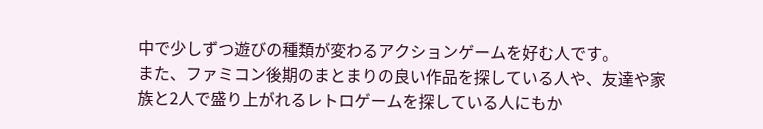中で少しずつ遊びの種類が変わるアクションゲームを好む人です。
また、ファミコン後期のまとまりの良い作品を探している人や、友達や家族と2人で盛り上がれるレトロゲームを探している人にもか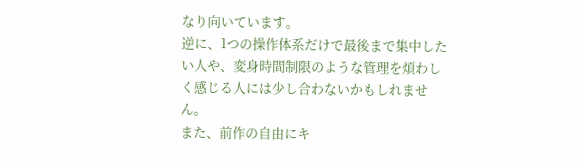なり向いています。
逆に、1つの操作体系だけで最後まで集中したい人や、変身時間制限のような管理を煩わしく感じる人には少し合わないかもしれません。
また、前作の自由にキ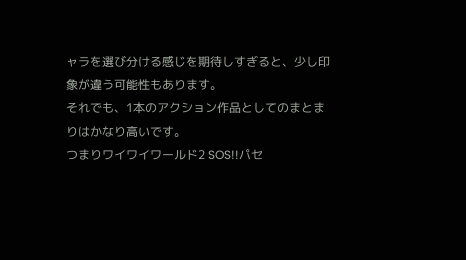ャラを選び分ける感じを期待しすぎると、少し印象が違う可能性もあります。
それでも、1本のアクション作品としてのまとまりはかなり高いです。
つまりワイワイワールド2 SOS!!パセ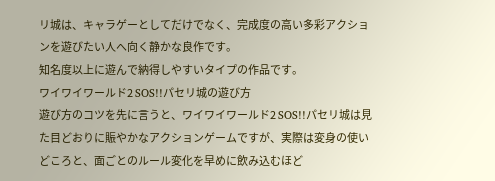リ城は、キャラゲーとしてだけでなく、完成度の高い多彩アクションを遊びたい人へ向く静かな良作です。
知名度以上に遊んで納得しやすいタイプの作品です。
ワイワイワールド2 SOS!!パセリ城の遊び方
遊び方のコツを先に言うと、ワイワイワールド2 SOS!!パセリ城は見た目どおりに賑やかなアクションゲームですが、実際は変身の使いどころと、面ごとのルール変化を早めに飲み込むほど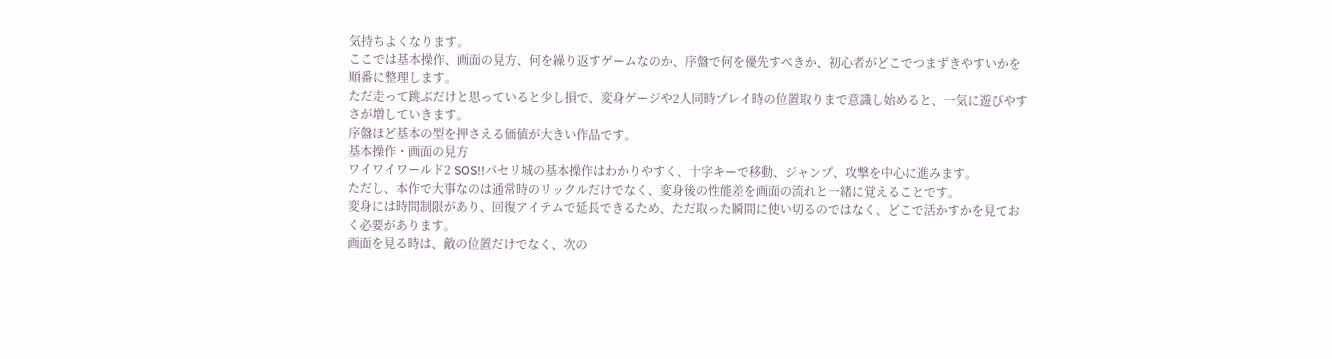気持ちよくなります。
ここでは基本操作、画面の見方、何を繰り返すゲームなのか、序盤で何を優先すべきか、初心者がどこでつまずきやすいかを順番に整理します。
ただ走って跳ぶだけと思っていると少し損で、変身ゲージや2人同時プレイ時の位置取りまで意識し始めると、一気に遊びやすさが増していきます。
序盤ほど基本の型を押さえる価値が大きい作品です。
基本操作・画面の見方
ワイワイワールド2 SOS!!パセリ城の基本操作はわかりやすく、十字キーで移動、ジャンプ、攻撃を中心に進みます。
ただし、本作で大事なのは通常時のリックルだけでなく、変身後の性能差を画面の流れと一緒に覚えることです。
変身には時間制限があり、回復アイテムで延長できるため、ただ取った瞬間に使い切るのではなく、どこで活かすかを見ておく必要があります。
画面を見る時は、敵の位置だけでなく、次の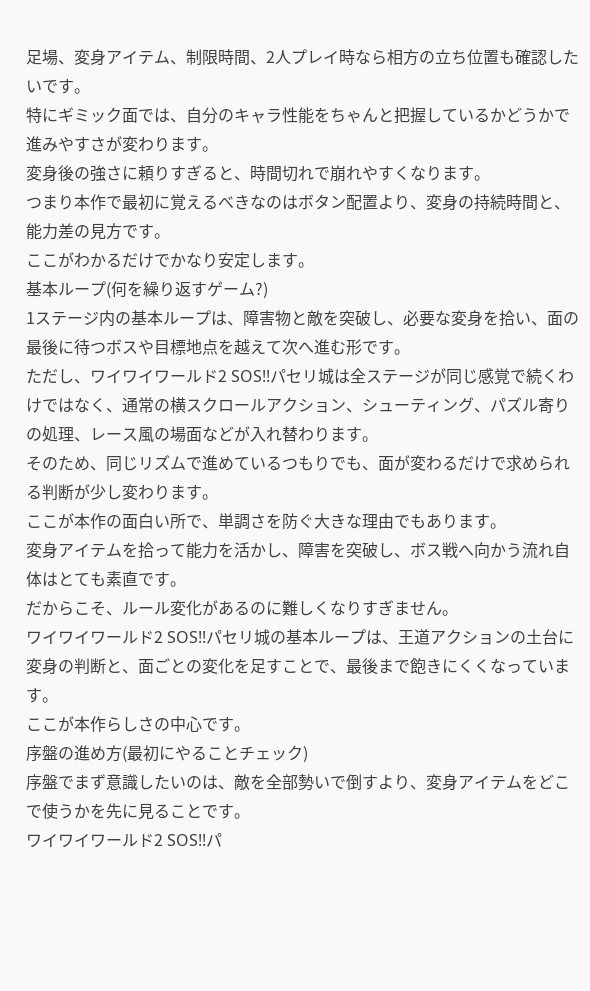足場、変身アイテム、制限時間、2人プレイ時なら相方の立ち位置も確認したいです。
特にギミック面では、自分のキャラ性能をちゃんと把握しているかどうかで進みやすさが変わります。
変身後の強さに頼りすぎると、時間切れで崩れやすくなります。
つまり本作で最初に覚えるべきなのはボタン配置より、変身の持続時間と、能力差の見方です。
ここがわかるだけでかなり安定します。
基本ループ(何を繰り返すゲーム?)
1ステージ内の基本ループは、障害物と敵を突破し、必要な変身を拾い、面の最後に待つボスや目標地点を越えて次へ進む形です。
ただし、ワイワイワールド2 SOS!!パセリ城は全ステージが同じ感覚で続くわけではなく、通常の横スクロールアクション、シューティング、パズル寄りの処理、レース風の場面などが入れ替わります。
そのため、同じリズムで進めているつもりでも、面が変わるだけで求められる判断が少し変わります。
ここが本作の面白い所で、単調さを防ぐ大きな理由でもあります。
変身アイテムを拾って能力を活かし、障害を突破し、ボス戦へ向かう流れ自体はとても素直です。
だからこそ、ルール変化があるのに難しくなりすぎません。
ワイワイワールド2 SOS!!パセリ城の基本ループは、王道アクションの土台に変身の判断と、面ごとの変化を足すことで、最後まで飽きにくくなっています。
ここが本作らしさの中心です。
序盤の進め方(最初にやることチェック)
序盤でまず意識したいのは、敵を全部勢いで倒すより、変身アイテムをどこで使うかを先に見ることです。
ワイワイワールド2 SOS!!パ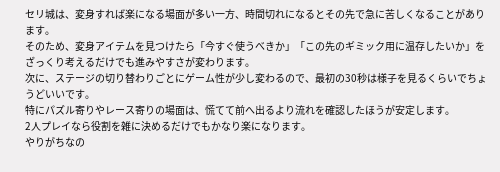セリ城は、変身すれば楽になる場面が多い一方、時間切れになるとその先で急に苦しくなることがあります。
そのため、変身アイテムを見つけたら「今すぐ使うべきか」「この先のギミック用に温存したいか」をざっくり考えるだけでも進みやすさが変わります。
次に、ステージの切り替わりごとにゲーム性が少し変わるので、最初の30秒は様子を見るくらいでちょうどいいです。
特にパズル寄りやレース寄りの場面は、慌てて前へ出るより流れを確認したほうが安定します。
2人プレイなら役割を雑に決めるだけでもかなり楽になります。
やりがちなの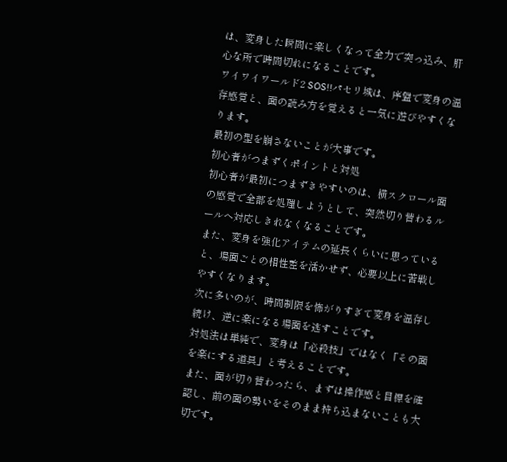は、変身した瞬間に楽しくなって全力で突っ込み、肝心な所で時間切れになることです。
ワイワイワールド2 SOS!!パセリ城は、序盤で変身の温存感覚と、面の読み方を覚えると一気に遊びやすくなります。
最初の型を崩さないことが大事です。
初心者がつまずくポイントと対処
初心者が最初につまずきやすいのは、横スクロール面の感覚で全部を処理しようとして、突然切り替わるルールへ対応しきれなくなることです。
また、変身を強化アイテムの延長くらいに思っていると、場面ごとの相性差を活かせず、必要以上に苦戦しやすくなります。
次に多いのが、時間制限を怖がりすぎて変身を温存し続け、逆に楽になる場面を逃すことです。
対処法は単純で、変身は「必殺技」ではなく「その面を楽にする道具」と考えることです。
また、面が切り替わったら、まずは操作感と目標を確認し、前の面の勢いをそのまま持ち込まないことも大切です。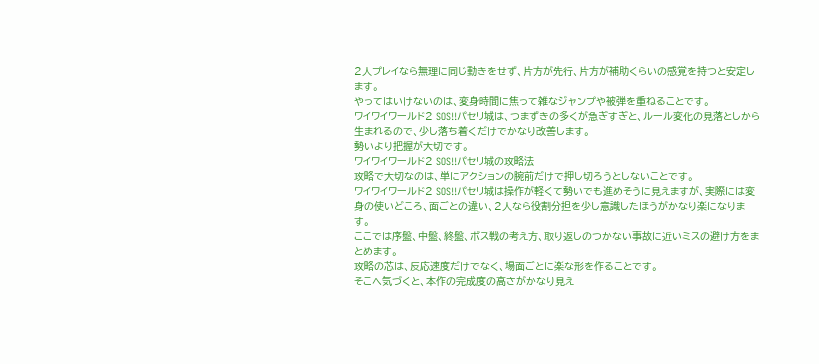2人プレイなら無理に同じ動きをせず、片方が先行、片方が補助くらいの感覚を持つと安定します。
やってはいけないのは、変身時間に焦って雑なジャンプや被弾を重ねることです。
ワイワイワールド2 SOS!!パセリ城は、つまずきの多くが急ぎすぎと、ルール変化の見落としから生まれるので、少し落ち着くだけでかなり改善します。
勢いより把握が大切です。
ワイワイワールド2 SOS!!パセリ城の攻略法
攻略で大切なのは、単にアクションの腕前だけで押し切ろうとしないことです。
ワイワイワールド2 SOS!!パセリ城は操作が軽くて勢いでも進めそうに見えますが、実際には変身の使いどころ、面ごとの違い、2人なら役割分担を少し意識したほうがかなり楽になります。
ここでは序盤、中盤、終盤、ボス戦の考え方、取り返しのつかない事故に近いミスの避け方をまとめます。
攻略の芯は、反応速度だけでなく、場面ごとに楽な形を作ることです。
そこへ気づくと、本作の完成度の高さがかなり見え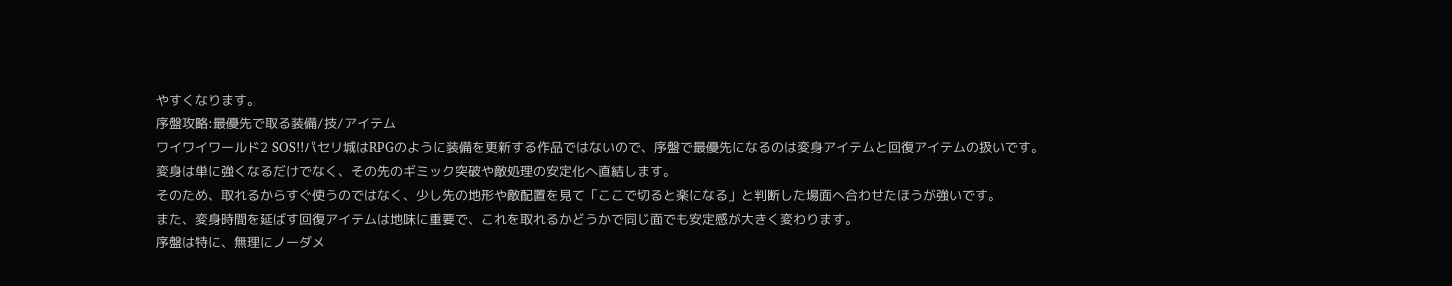やすくなります。
序盤攻略:最優先で取る装備/技/アイテム
ワイワイワールド2 SOS!!パセリ城はRPGのように装備を更新する作品ではないので、序盤で最優先になるのは変身アイテムと回復アイテムの扱いです。
変身は単に強くなるだけでなく、その先のギミック突破や敵処理の安定化へ直結します。
そのため、取れるからすぐ使うのではなく、少し先の地形や敵配置を見て「ここで切ると楽になる」と判断した場面へ合わせたほうが強いです。
また、変身時間を延ばす回復アイテムは地味に重要で、これを取れるかどうかで同じ面でも安定感が大きく変わります。
序盤は特に、無理にノーダメ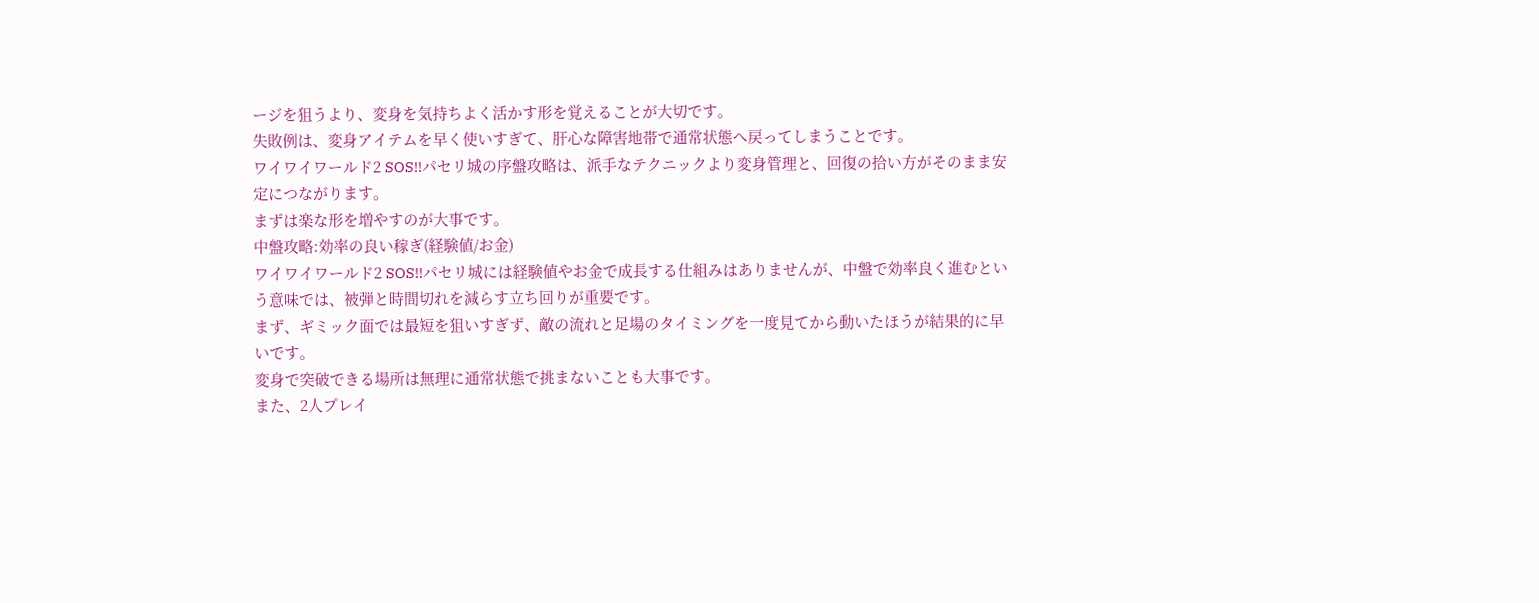ージを狙うより、変身を気持ちよく活かす形を覚えることが大切です。
失敗例は、変身アイテムを早く使いすぎて、肝心な障害地帯で通常状態へ戻ってしまうことです。
ワイワイワールド2 SOS!!パセリ城の序盤攻略は、派手なテクニックより変身管理と、回復の拾い方がそのまま安定につながります。
まずは楽な形を増やすのが大事です。
中盤攻略:効率の良い稼ぎ(経験値/お金)
ワイワイワールド2 SOS!!パセリ城には経験値やお金で成長する仕組みはありませんが、中盤で効率良く進むという意味では、被弾と時間切れを減らす立ち回りが重要です。
まず、ギミック面では最短を狙いすぎず、敵の流れと足場のタイミングを一度見てから動いたほうが結果的に早いです。
変身で突破できる場所は無理に通常状態で挑まないことも大事です。
また、2人プレイ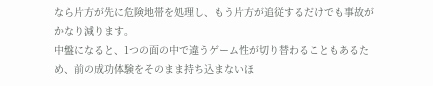なら片方が先に危険地帯を処理し、もう片方が追従するだけでも事故がかなり減ります。
中盤になると、1つの面の中で違うゲーム性が切り替わることもあるため、前の成功体験をそのまま持ち込まないほ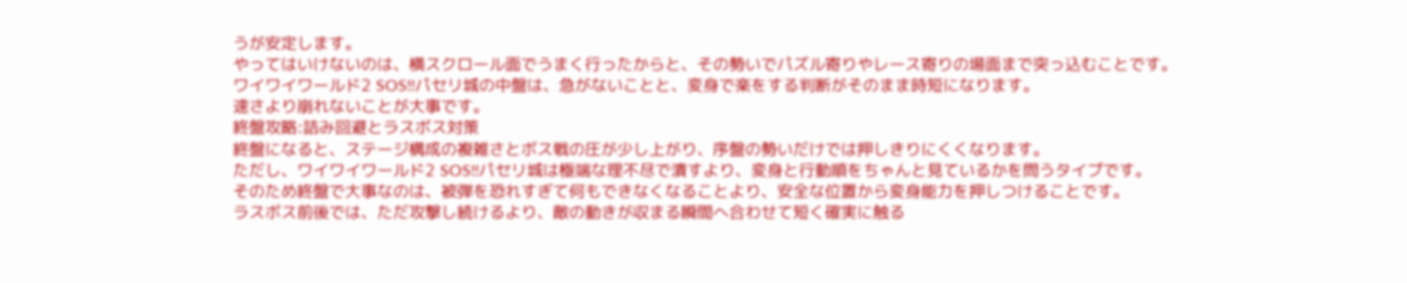うが安定します。
やってはいけないのは、横スクロール面でうまく行ったからと、その勢いでパズル寄りやレース寄りの場面まで突っ込むことです。
ワイワイワールド2 SOS!!パセリ城の中盤は、急がないことと、変身で楽をする判断がそのまま時短になります。
速さより崩れないことが大事です。
終盤攻略:詰み回避とラスボス対策
終盤になると、ステージ構成の複雑さとボス戦の圧が少し上がり、序盤の勢いだけでは押しきりにくくなります。
ただし、ワイワイワールド2 SOS!!パセリ城は極端な理不尽で潰すより、変身と行動順をちゃんと見ているかを問うタイプです。
そのため終盤で大事なのは、被弾を恐れすぎて何もできなくなることより、安全な位置から変身能力を押しつけることです。
ラスボス前後では、ただ攻撃し続けるより、敵の動きが収まる瞬間へ合わせて短く確実に触る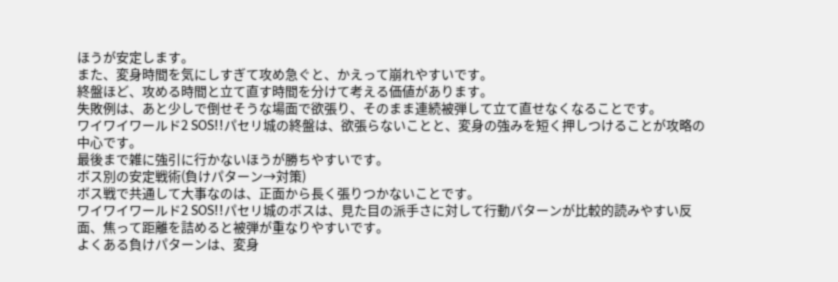ほうが安定します。
また、変身時間を気にしすぎて攻め急ぐと、かえって崩れやすいです。
終盤ほど、攻める時間と立て直す時間を分けて考える価値があります。
失敗例は、あと少しで倒せそうな場面で欲張り、そのまま連続被弾して立て直せなくなることです。
ワイワイワールド2 SOS!!パセリ城の終盤は、欲張らないことと、変身の強みを短く押しつけることが攻略の中心です。
最後まで雑に強引に行かないほうが勝ちやすいです。
ボス別の安定戦術(負けパターン→対策)
ボス戦で共通して大事なのは、正面から長く張りつかないことです。
ワイワイワールド2 SOS!!パセリ城のボスは、見た目の派手さに対して行動パターンが比較的読みやすい反面、焦って距離を詰めると被弾が重なりやすいです。
よくある負けパターンは、変身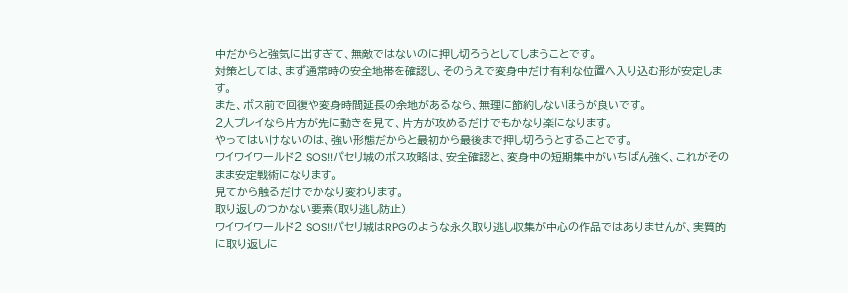中だからと強気に出すぎて、無敵ではないのに押し切ろうとしてしまうことです。
対策としては、まず通常時の安全地帯を確認し、そのうえで変身中だけ有利な位置へ入り込む形が安定します。
また、ボス前で回復や変身時間延長の余地があるなら、無理に節約しないほうが良いです。
2人プレイなら片方が先に動きを見て、片方が攻めるだけでもかなり楽になります。
やってはいけないのは、強い形態だからと最初から最後まで押し切ろうとすることです。
ワイワイワールド2 SOS!!パセリ城のボス攻略は、安全確認と、変身中の短期集中がいちばん強く、これがそのまま安定戦術になります。
見てから触るだけでかなり変わります。
取り返しのつかない要素(取り逃し防止)
ワイワイワールド2 SOS!!パセリ城はRPGのような永久取り逃し収集が中心の作品ではありませんが、実質的に取り返しに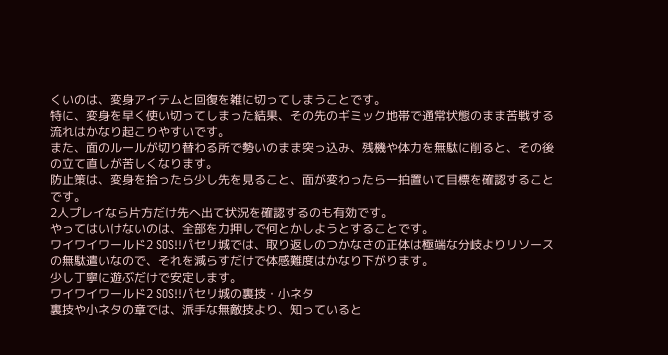くいのは、変身アイテムと回復を雑に切ってしまうことです。
特に、変身を早く使い切ってしまった結果、その先のギミック地帯で通常状態のまま苦戦する流れはかなり起こりやすいです。
また、面のルールが切り替わる所で勢いのまま突っ込み、残機や体力を無駄に削ると、その後の立て直しが苦しくなります。
防止策は、変身を拾ったら少し先を見ること、面が変わったら一拍置いて目標を確認することです。
2人プレイなら片方だけ先へ出て状況を確認するのも有効です。
やってはいけないのは、全部を力押しで何とかしようとすることです。
ワイワイワールド2 SOS!!パセリ城では、取り返しのつかなさの正体は極端な分岐よりリソースの無駄遣いなので、それを減らすだけで体感難度はかなり下がります。
少し丁寧に遊ぶだけで安定します。
ワイワイワールド2 SOS!!パセリ城の裏技・小ネタ
裏技や小ネタの章では、派手な無敵技より、知っていると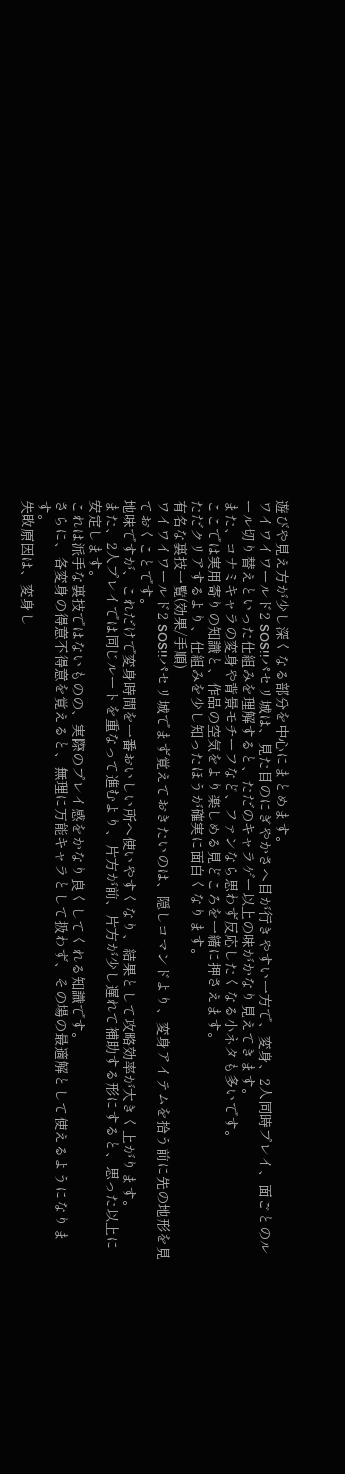遊びや見え方が少し深くなる部分を中心にまとめます。
ワイワイワールド2 SOS!!パセリ城は、見た目のにぎやかさへ目が行きやすい一方で、変身、2人同時プレイ、面ごとのルール切り替えといった仕組みを理解すると、ただのキャラゲー以上の味がかなり見えてきます。
また、コナミキャラの変身や背景モチーフなど、ファンなら思わず反応したくなる小ネタも多いです。
ここでは実用寄りの知識と、作品の空気をより楽しめる見どころを一緒に押さえます。
ただクリアするより、仕組みを少し知ったほうが確実に面白くなります。
有名な裏技一覧(効果/手順)
ワイワイワールド2 SOS!!パセリ城でまず覚えておきたいのは、隠しコマンドより、変身アイテムを拾う前に先の地形を見ておくことです。
地味ですが、これだけで変身時間を一番おいしい所へ使いやすくなり、結果として攻略効率が大きく上がります。
また、2人プレイでは同じルートを重なって進むより、片方が前、片方が少し遅れて補助する形にすると、思った以上に安定します。
これは派手な裏技ではないものの、実際のプレイ感をかなり良くしてくれる知識です。
さらに、各変身の得意不得意を覚えると、無理に万能キャラとして扱わず、その場の最適解として使えるようになります。
失敗原因は、変身し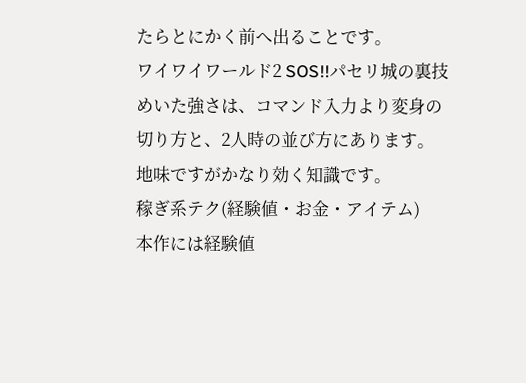たらとにかく前へ出ることです。
ワイワイワールド2 SOS!!パセリ城の裏技めいた強さは、コマンド入力より変身の切り方と、2人時の並び方にあります。
地味ですがかなり効く知識です。
稼ぎ系テク(経験値・お金・アイテム)
本作には経験値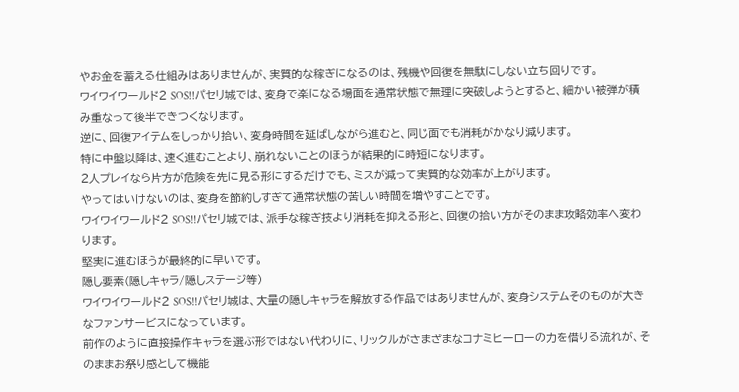やお金を蓄える仕組みはありませんが、実質的な稼ぎになるのは、残機や回復を無駄にしない立ち回りです。
ワイワイワールド2 SOS!!パセリ城では、変身で楽になる場面を通常状態で無理に突破しようとすると、細かい被弾が積み重なって後半できつくなります。
逆に、回復アイテムをしっかり拾い、変身時間を延ばしながら進むと、同じ面でも消耗がかなり減ります。
特に中盤以降は、速く進むことより、崩れないことのほうが結果的に時短になります。
2人プレイなら片方が危険を先に見る形にするだけでも、ミスが減って実質的な効率が上がります。
やってはいけないのは、変身を節約しすぎて通常状態の苦しい時間を増やすことです。
ワイワイワールド2 SOS!!パセリ城では、派手な稼ぎ技より消耗を抑える形と、回復の拾い方がそのまま攻略効率へ変わります。
堅実に進むほうが最終的に早いです。
隠し要素(隠しキャラ/隠しステージ等)
ワイワイワールド2 SOS!!パセリ城は、大量の隠しキャラを解放する作品ではありませんが、変身システムそのものが大きなファンサービスになっています。
前作のように直接操作キャラを選ぶ形ではない代わりに、リックルがさまざまなコナミヒーローの力を借りる流れが、そのままお祭り感として機能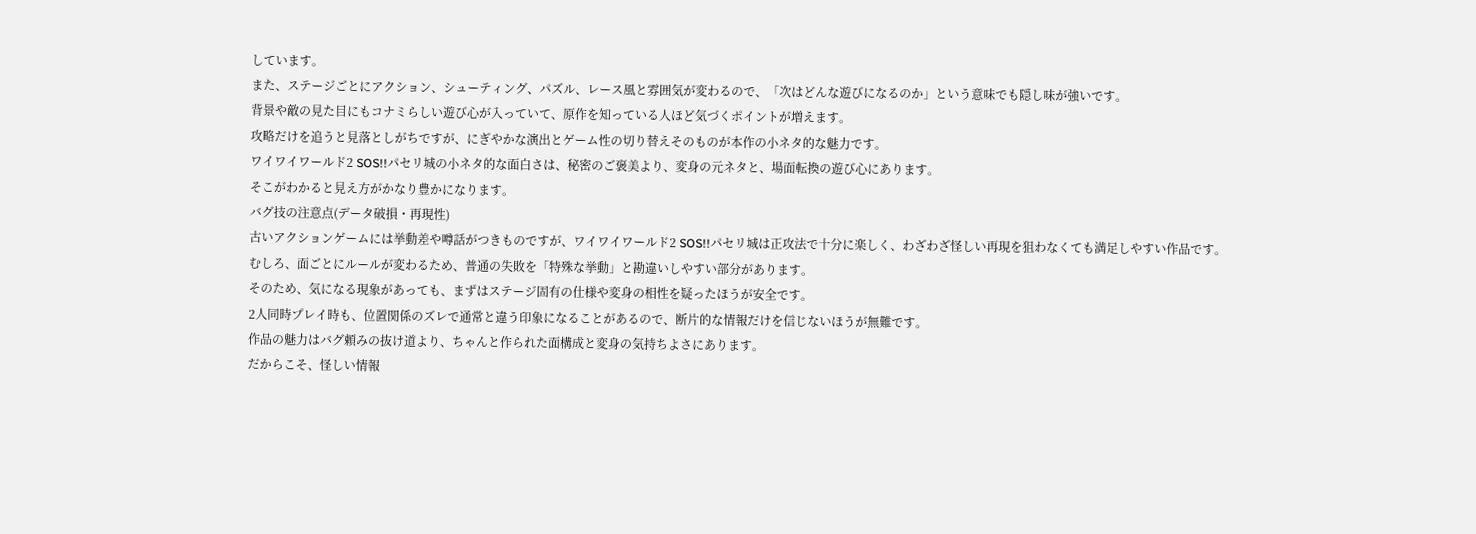しています。
また、ステージごとにアクション、シューティング、パズル、レース風と雰囲気が変わるので、「次はどんな遊びになるのか」という意味でも隠し味が強いです。
背景や敵の見た目にもコナミらしい遊び心が入っていて、原作を知っている人ほど気づくポイントが増えます。
攻略だけを追うと見落としがちですが、にぎやかな演出とゲーム性の切り替えそのものが本作の小ネタ的な魅力です。
ワイワイワールド2 SOS!!パセリ城の小ネタ的な面白さは、秘密のご褒美より、変身の元ネタと、場面転換の遊び心にあります。
そこがわかると見え方がかなり豊かになります。
バグ技の注意点(データ破損・再現性)
古いアクションゲームには挙動差や噂話がつきものですが、ワイワイワールド2 SOS!!パセリ城は正攻法で十分に楽しく、わざわざ怪しい再現を狙わなくても満足しやすい作品です。
むしろ、面ごとにルールが変わるため、普通の失敗を「特殊な挙動」と勘違いしやすい部分があります。
そのため、気になる現象があっても、まずはステージ固有の仕様や変身の相性を疑ったほうが安全です。
2人同時プレイ時も、位置関係のズレで通常と違う印象になることがあるので、断片的な情報だけを信じないほうが無難です。
作品の魅力はバグ頼みの抜け道より、ちゃんと作られた面構成と変身の気持ちよさにあります。
だからこそ、怪しい情報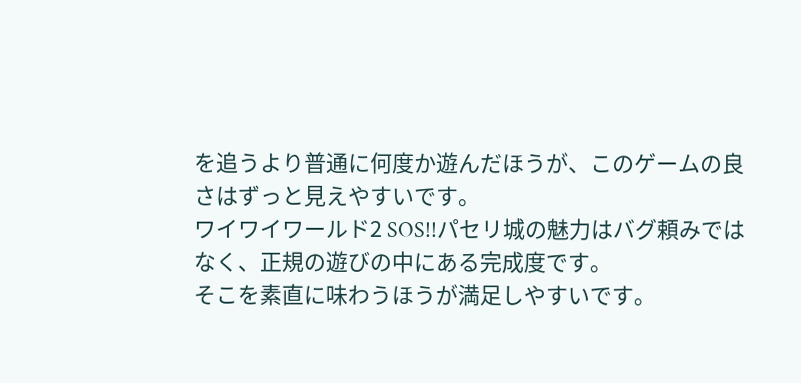を追うより普通に何度か遊んだほうが、このゲームの良さはずっと見えやすいです。
ワイワイワールド2 SOS!!パセリ城の魅力はバグ頼みではなく、正規の遊びの中にある完成度です。
そこを素直に味わうほうが満足しやすいです。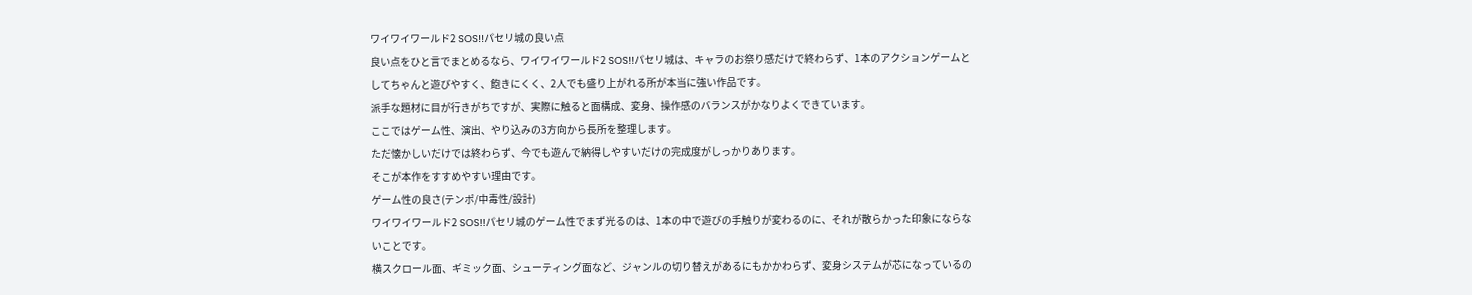ワイワイワールド2 SOS!!パセリ城の良い点
良い点をひと言でまとめるなら、ワイワイワールド2 SOS!!パセリ城は、キャラのお祭り感だけで終わらず、1本のアクションゲームとしてちゃんと遊びやすく、飽きにくく、2人でも盛り上がれる所が本当に強い作品です。
派手な題材に目が行きがちですが、実際に触ると面構成、変身、操作感のバランスがかなりよくできています。
ここではゲーム性、演出、やり込みの3方向から長所を整理します。
ただ懐かしいだけでは終わらず、今でも遊んで納得しやすいだけの完成度がしっかりあります。
そこが本作をすすめやすい理由です。
ゲーム性の良さ(テンポ/中毒性/設計)
ワイワイワールド2 SOS!!パセリ城のゲーム性でまず光るのは、1本の中で遊びの手触りが変わるのに、それが散らかった印象にならないことです。
横スクロール面、ギミック面、シューティング面など、ジャンルの切り替えがあるにもかかわらず、変身システムが芯になっているの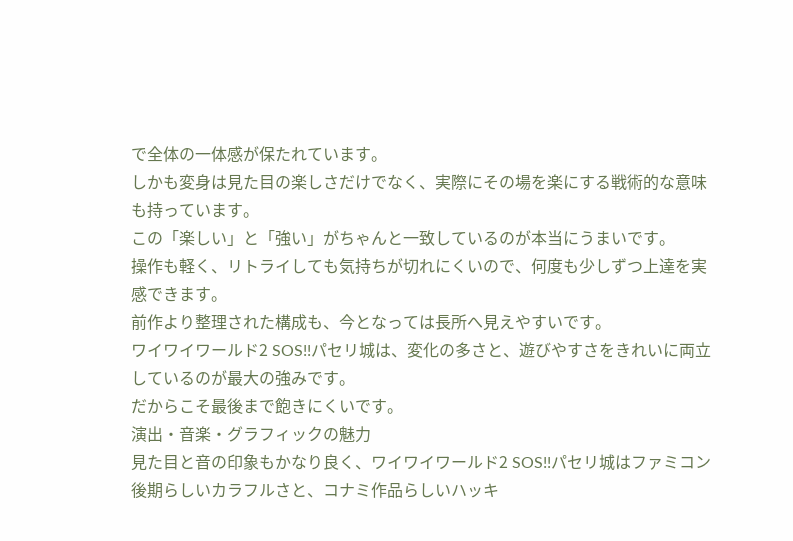で全体の一体感が保たれています。
しかも変身は見た目の楽しさだけでなく、実際にその場を楽にする戦術的な意味も持っています。
この「楽しい」と「強い」がちゃんと一致しているのが本当にうまいです。
操作も軽く、リトライしても気持ちが切れにくいので、何度も少しずつ上達を実感できます。
前作より整理された構成も、今となっては長所へ見えやすいです。
ワイワイワールド2 SOS!!パセリ城は、変化の多さと、遊びやすさをきれいに両立しているのが最大の強みです。
だからこそ最後まで飽きにくいです。
演出・音楽・グラフィックの魅力
見た目と音の印象もかなり良く、ワイワイワールド2 SOS!!パセリ城はファミコン後期らしいカラフルさと、コナミ作品らしいハッキ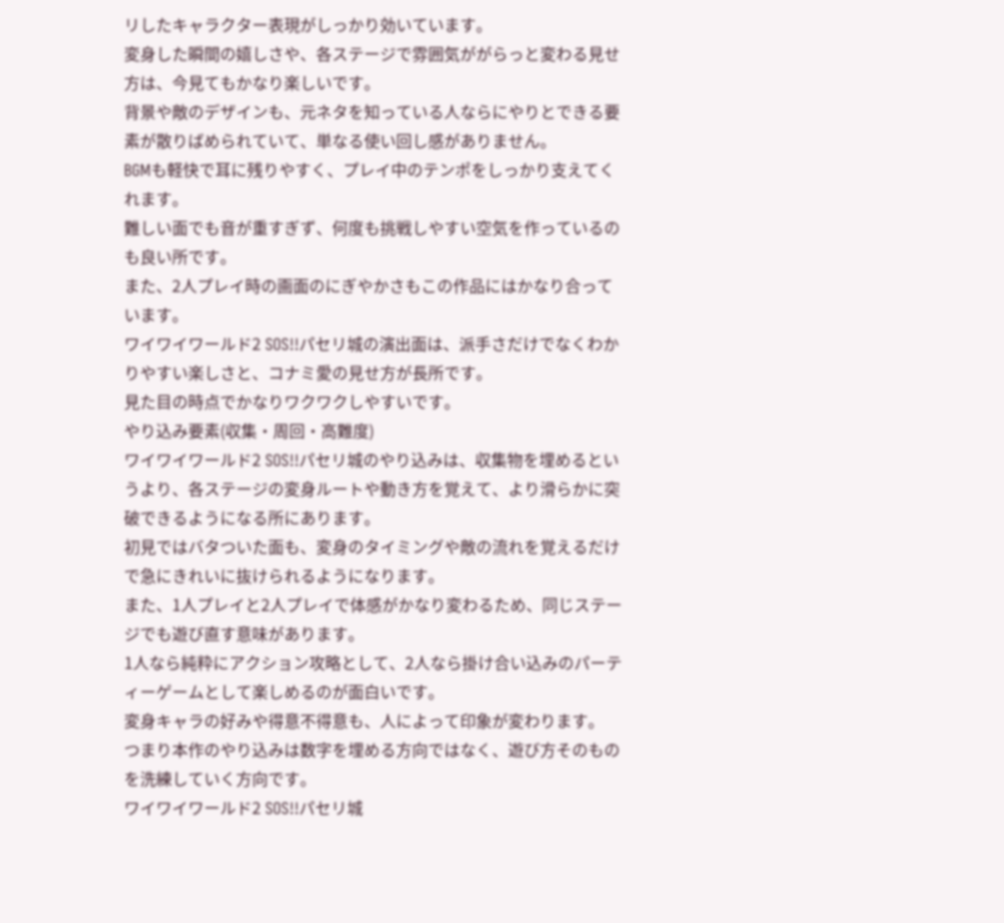リしたキャラクター表現がしっかり効いています。
変身した瞬間の嬉しさや、各ステージで雰囲気ががらっと変わる見せ方は、今見てもかなり楽しいです。
背景や敵のデザインも、元ネタを知っている人ならにやりとできる要素が散りばめられていて、単なる使い回し感がありません。
BGMも軽快で耳に残りやすく、プレイ中のテンポをしっかり支えてくれます。
難しい面でも音が重すぎず、何度も挑戦しやすい空気を作っているのも良い所です。
また、2人プレイ時の画面のにぎやかさもこの作品にはかなり合っています。
ワイワイワールド2 SOS!!パセリ城の演出面は、派手さだけでなくわかりやすい楽しさと、コナミ愛の見せ方が長所です。
見た目の時点でかなりワクワクしやすいです。
やり込み要素(収集・周回・高難度)
ワイワイワールド2 SOS!!パセリ城のやり込みは、収集物を埋めるというより、各ステージの変身ルートや動き方を覚えて、より滑らかに突破できるようになる所にあります。
初見ではバタついた面も、変身のタイミングや敵の流れを覚えるだけで急にきれいに抜けられるようになります。
また、1人プレイと2人プレイで体感がかなり変わるため、同じステージでも遊び直す意味があります。
1人なら純粋にアクション攻略として、2人なら掛け合い込みのパーティーゲームとして楽しめるのが面白いです。
変身キャラの好みや得意不得意も、人によって印象が変わります。
つまり本作のやり込みは数字を埋める方向ではなく、遊び方そのものを洗練していく方向です。
ワイワイワールド2 SOS!!パセリ城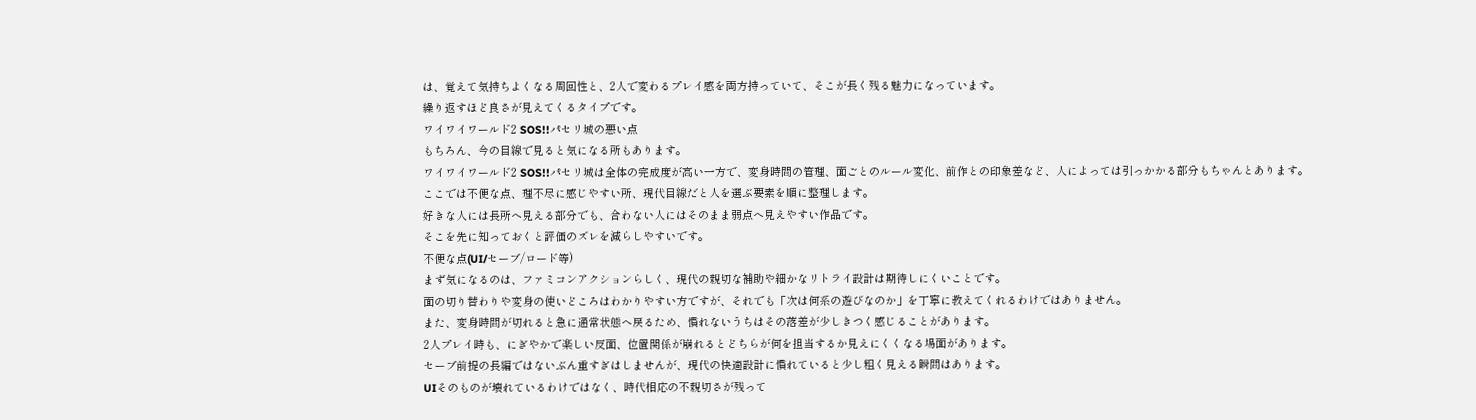は、覚えて気持ちよくなる周回性と、2人で変わるプレイ感を両方持っていて、そこが長く残る魅力になっています。
繰り返すほど良さが見えてくるタイプです。
ワイワイワールド2 SOS!!パセリ城の悪い点
もちろん、今の目線で見ると気になる所もあります。
ワイワイワールド2 SOS!!パセリ城は全体の完成度が高い一方で、変身時間の管理、面ごとのルール変化、前作との印象差など、人によっては引っかかる部分もちゃんとあります。
ここでは不便な点、理不尽に感じやすい所、現代目線だと人を選ぶ要素を順に整理します。
好きな人には長所へ見える部分でも、合わない人にはそのまま弱点へ見えやすい作品です。
そこを先に知っておくと評価のズレを減らしやすいです。
不便な点(UI/セーブ/ロード等)
まず気になるのは、ファミコンアクションらしく、現代の親切な補助や細かなリトライ設計は期待しにくいことです。
面の切り替わりや変身の使いどころはわかりやすい方ですが、それでも「次は何系の遊びなのか」を丁寧に教えてくれるわけではありません。
また、変身時間が切れると急に通常状態へ戻るため、慣れないうちはその落差が少しきつく感じることがあります。
2人プレイ時も、にぎやかで楽しい反面、位置関係が崩れるとどちらが何を担当するか見えにくくなる場面があります。
セーブ前提の長編ではないぶん重すぎはしませんが、現代の快適設計に慣れていると少し粗く見える瞬間はあります。
UIそのものが壊れているわけではなく、時代相応の不親切さが残って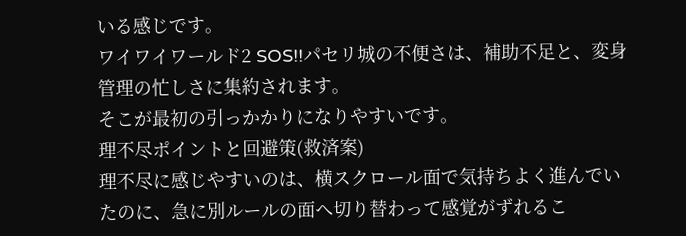いる感じです。
ワイワイワールド2 SOS!!パセリ城の不便さは、補助不足と、変身管理の忙しさに集約されます。
そこが最初の引っかかりになりやすいです。
理不尽ポイントと回避策(救済案)
理不尽に感じやすいのは、横スクロール面で気持ちよく進んでいたのに、急に別ルールの面へ切り替わって感覚がずれるこ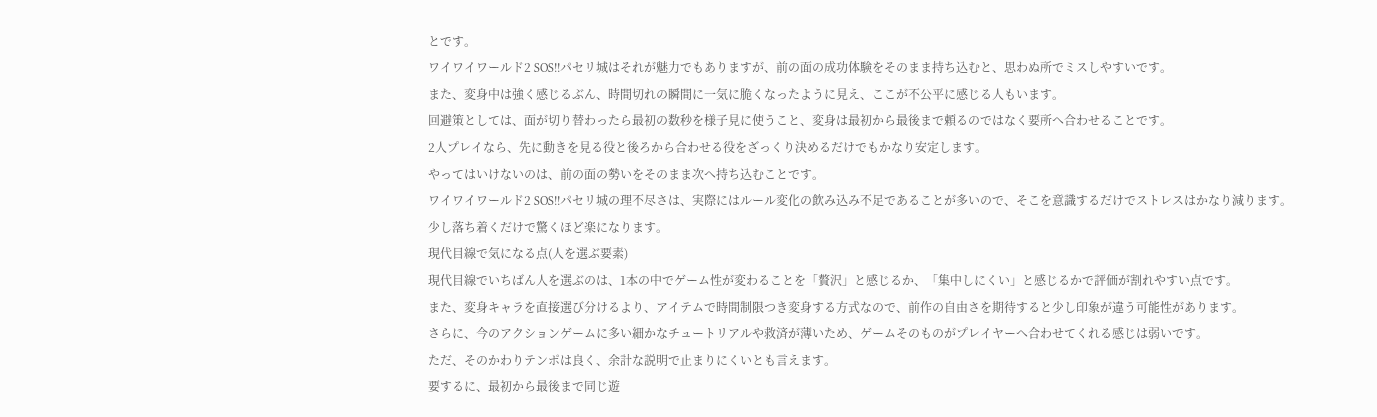とです。
ワイワイワールド2 SOS!!パセリ城はそれが魅力でもありますが、前の面の成功体験をそのまま持ち込むと、思わぬ所でミスしやすいです。
また、変身中は強く感じるぶん、時間切れの瞬間に一気に脆くなったように見え、ここが不公平に感じる人もいます。
回避策としては、面が切り替わったら最初の数秒を様子見に使うこと、変身は最初から最後まで頼るのではなく要所へ合わせることです。
2人プレイなら、先に動きを見る役と後ろから合わせる役をざっくり決めるだけでもかなり安定します。
やってはいけないのは、前の面の勢いをそのまま次へ持ち込むことです。
ワイワイワールド2 SOS!!パセリ城の理不尽さは、実際にはルール変化の飲み込み不足であることが多いので、そこを意識するだけでストレスはかなり減ります。
少し落ち着くだけで驚くほど楽になります。
現代目線で気になる点(人を選ぶ要素)
現代目線でいちばん人を選ぶのは、1本の中でゲーム性が変わることを「贅沢」と感じるか、「集中しにくい」と感じるかで評価が割れやすい点です。
また、変身キャラを直接選び分けるより、アイテムで時間制限つき変身する方式なので、前作の自由さを期待すると少し印象が違う可能性があります。
さらに、今のアクションゲームに多い細かなチュートリアルや救済が薄いため、ゲームそのものがプレイヤーへ合わせてくれる感じは弱いです。
ただ、そのかわりテンポは良く、余計な説明で止まりにくいとも言えます。
要するに、最初から最後まで同じ遊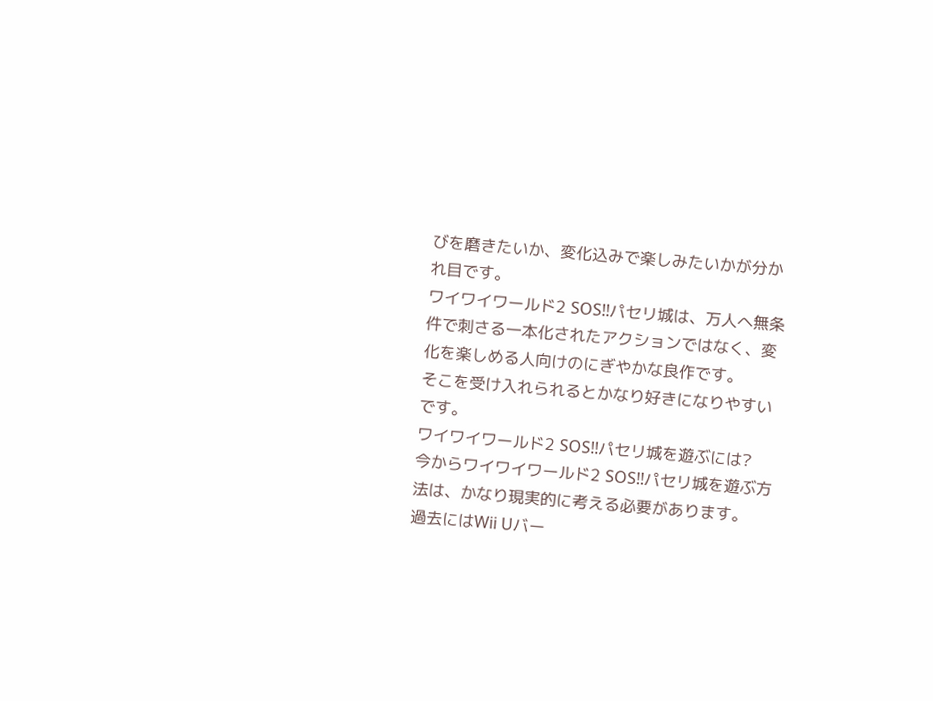びを磨きたいか、変化込みで楽しみたいかが分かれ目です。
ワイワイワールド2 SOS!!パセリ城は、万人へ無条件で刺さる一本化されたアクションではなく、変化を楽しめる人向けのにぎやかな良作です。
そこを受け入れられるとかなり好きになりやすいです。
ワイワイワールド2 SOS!!パセリ城を遊ぶには?
今からワイワイワールド2 SOS!!パセリ城を遊ぶ方法は、かなり現実的に考える必要があります。
過去にはWii Uバー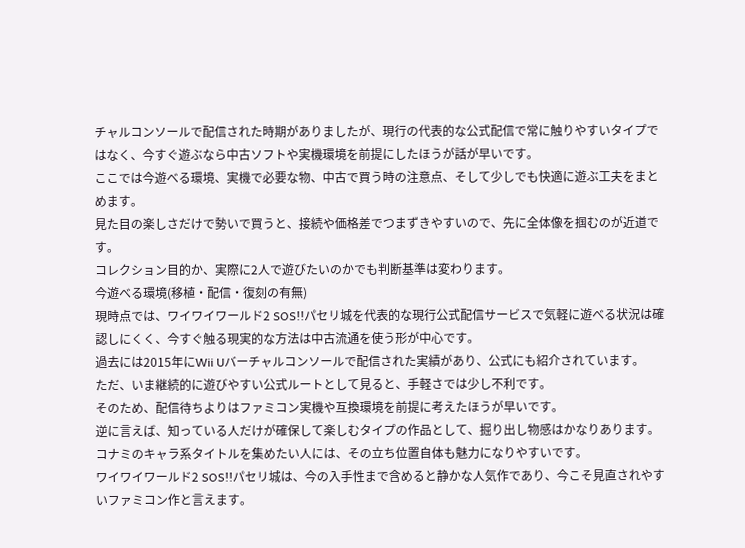チャルコンソールで配信された時期がありましたが、現行の代表的な公式配信で常に触りやすいタイプではなく、今すぐ遊ぶなら中古ソフトや実機環境を前提にしたほうが話が早いです。
ここでは今遊べる環境、実機で必要な物、中古で買う時の注意点、そして少しでも快適に遊ぶ工夫をまとめます。
見た目の楽しさだけで勢いで買うと、接続や価格差でつまずきやすいので、先に全体像を掴むのが近道です。
コレクション目的か、実際に2人で遊びたいのかでも判断基準は変わります。
今遊べる環境(移植・配信・復刻の有無)
現時点では、ワイワイワールド2 SOS!!パセリ城を代表的な現行公式配信サービスで気軽に遊べる状況は確認しにくく、今すぐ触る現実的な方法は中古流通を使う形が中心です。
過去には2015年にWii Uバーチャルコンソールで配信された実績があり、公式にも紹介されています。
ただ、いま継続的に遊びやすい公式ルートとして見ると、手軽さでは少し不利です。
そのため、配信待ちよりはファミコン実機や互換環境を前提に考えたほうが早いです。
逆に言えば、知っている人だけが確保して楽しむタイプの作品として、掘り出し物感はかなりあります。
コナミのキャラ系タイトルを集めたい人には、その立ち位置自体も魅力になりやすいです。
ワイワイワールド2 SOS!!パセリ城は、今の入手性まで含めると静かな人気作であり、今こそ見直されやすいファミコン作と言えます。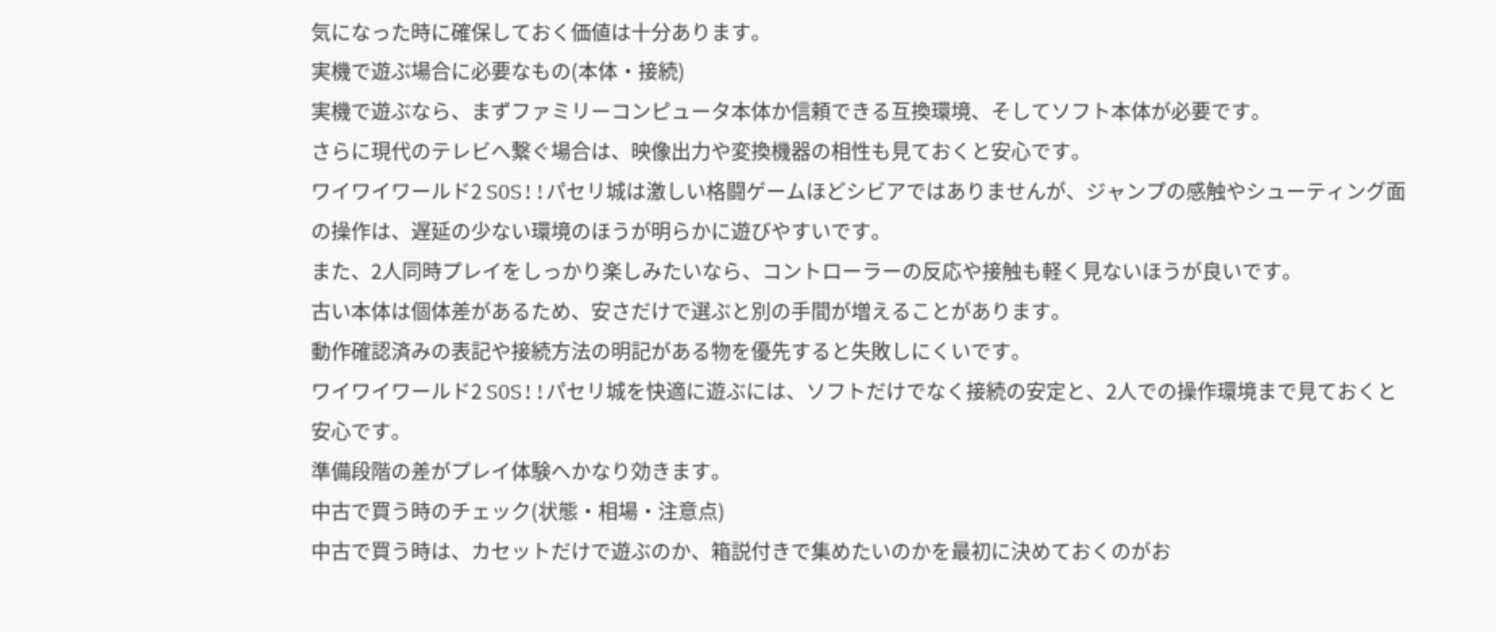気になった時に確保しておく価値は十分あります。
実機で遊ぶ場合に必要なもの(本体・接続)
実機で遊ぶなら、まずファミリーコンピュータ本体か信頼できる互換環境、そしてソフト本体が必要です。
さらに現代のテレビへ繋ぐ場合は、映像出力や変換機器の相性も見ておくと安心です。
ワイワイワールド2 SOS!!パセリ城は激しい格闘ゲームほどシビアではありませんが、ジャンプの感触やシューティング面の操作は、遅延の少ない環境のほうが明らかに遊びやすいです。
また、2人同時プレイをしっかり楽しみたいなら、コントローラーの反応や接触も軽く見ないほうが良いです。
古い本体は個体差があるため、安さだけで選ぶと別の手間が増えることがあります。
動作確認済みの表記や接続方法の明記がある物を優先すると失敗しにくいです。
ワイワイワールド2 SOS!!パセリ城を快適に遊ぶには、ソフトだけでなく接続の安定と、2人での操作環境まで見ておくと安心です。
準備段階の差がプレイ体験へかなり効きます。
中古で買う時のチェック(状態・相場・注意点)
中古で買う時は、カセットだけで遊ぶのか、箱説付きで集めたいのかを最初に決めておくのがお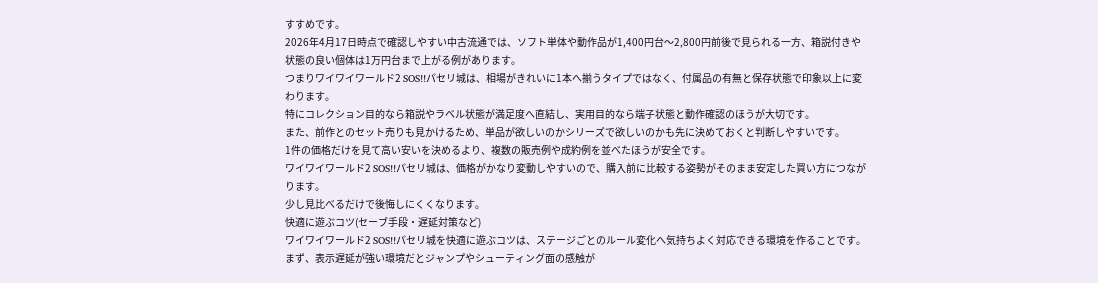すすめです。
2026年4月17日時点で確認しやすい中古流通では、ソフト単体や動作品が1,400円台〜2,800円前後で見られる一方、箱説付きや状態の良い個体は1万円台まで上がる例があります。
つまりワイワイワールド2 SOS!!パセリ城は、相場がきれいに1本へ揃うタイプではなく、付属品の有無と保存状態で印象以上に変わります。
特にコレクション目的なら箱説やラベル状態が満足度へ直結し、実用目的なら端子状態と動作確認のほうが大切です。
また、前作とのセット売りも見かけるため、単品が欲しいのかシリーズで欲しいのかも先に決めておくと判断しやすいです。
1件の価格だけを見て高い安いを決めるより、複数の販売例や成約例を並べたほうが安全です。
ワイワイワールド2 SOS!!パセリ城は、価格がかなり変動しやすいので、購入前に比較する姿勢がそのまま安定した買い方につながります。
少し見比べるだけで後悔しにくくなります。
快適に遊ぶコツ(セーブ手段・遅延対策など)
ワイワイワールド2 SOS!!パセリ城を快適に遊ぶコツは、ステージごとのルール変化へ気持ちよく対応できる環境を作ることです。
まず、表示遅延が強い環境だとジャンプやシューティング面の感触が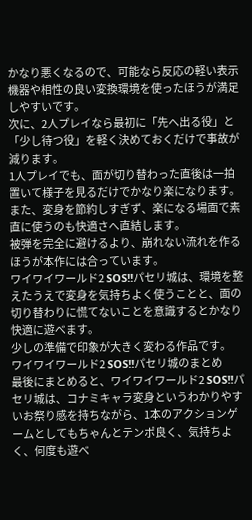かなり悪くなるので、可能なら反応の軽い表示機器や相性の良い変換環境を使ったほうが満足しやすいです。
次に、2人プレイなら最初に「先へ出る役」と「少し待つ役」を軽く決めておくだけで事故が減ります。
1人プレイでも、面が切り替わった直後は一拍置いて様子を見るだけでかなり楽になります。
また、変身を節約しすぎず、楽になる場面で素直に使うのも快適さへ直結します。
被弾を完全に避けるより、崩れない流れを作るほうが本作には合っています。
ワイワイワールド2 SOS!!パセリ城は、環境を整えたうえで変身を気持ちよく使うことと、面の切り替わりに慌てないことを意識するとかなり快適に遊べます。
少しの準備で印象が大きく変わる作品です。
ワイワイワールド2 SOS!!パセリ城のまとめ
最後にまとめると、ワイワイワールド2 SOS!!パセリ城は、コナミキャラ変身というわかりやすいお祭り感を持ちながら、1本のアクションゲームとしてもちゃんとテンポ良く、気持ちよく、何度も遊べ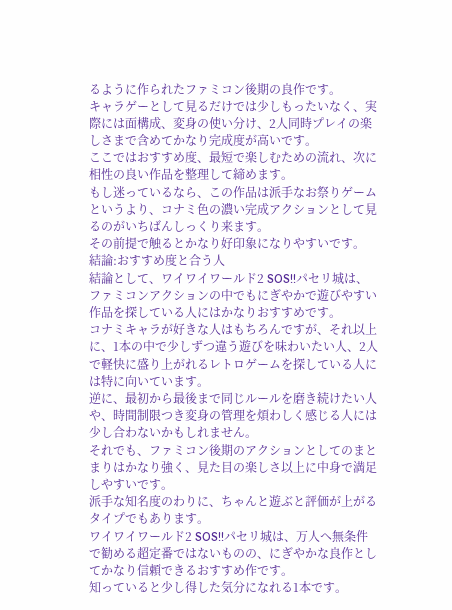るように作られたファミコン後期の良作です。
キャラゲーとして見るだけでは少しもったいなく、実際には面構成、変身の使い分け、2人同時プレイの楽しさまで含めてかなり完成度が高いです。
ここではおすすめ度、最短で楽しむための流れ、次に相性の良い作品を整理して締めます。
もし迷っているなら、この作品は派手なお祭りゲームというより、コナミ色の濃い完成アクションとして見るのがいちばんしっくり来ます。
その前提で触るとかなり好印象になりやすいです。
結論:おすすめ度と合う人
結論として、ワイワイワールド2 SOS!!パセリ城は、ファミコンアクションの中でもにぎやかで遊びやすい作品を探している人にはかなりおすすめです。
コナミキャラが好きな人はもちろんですが、それ以上に、1本の中で少しずつ違う遊びを味わいたい人、2人で軽快に盛り上がれるレトロゲームを探している人には特に向いています。
逆に、最初から最後まで同じルールを磨き続けたい人や、時間制限つき変身の管理を煩わしく感じる人には少し合わないかもしれません。
それでも、ファミコン後期のアクションとしてのまとまりはかなり強く、見た目の楽しさ以上に中身で満足しやすいです。
派手な知名度のわりに、ちゃんと遊ぶと評価が上がるタイプでもあります。
ワイワイワールド2 SOS!!パセリ城は、万人へ無条件で勧める超定番ではないものの、にぎやかな良作としてかなり信頼できるおすすめ作です。
知っていると少し得した気分になれる1本です。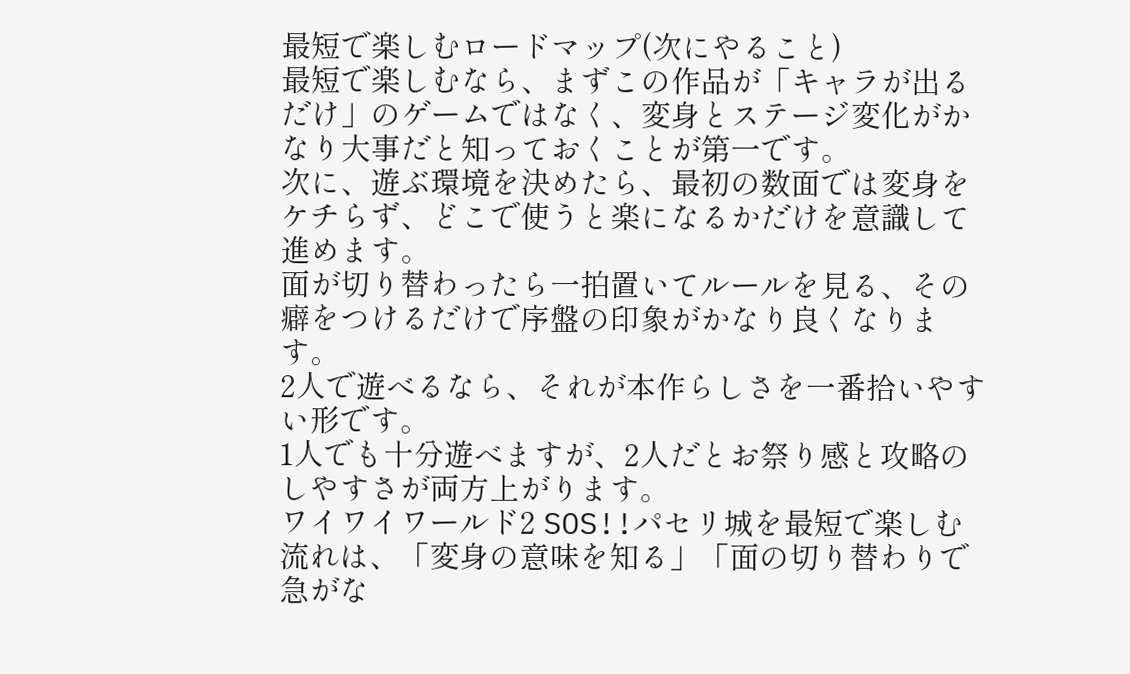最短で楽しむロードマップ(次にやること)
最短で楽しむなら、まずこの作品が「キャラが出るだけ」のゲームではなく、変身とステージ変化がかなり大事だと知っておくことが第一です。
次に、遊ぶ環境を決めたら、最初の数面では変身をケチらず、どこで使うと楽になるかだけを意識して進めます。
面が切り替わったら一拍置いてルールを見る、その癖をつけるだけで序盤の印象がかなり良くなります。
2人で遊べるなら、それが本作らしさを一番拾いやすい形です。
1人でも十分遊べますが、2人だとお祭り感と攻略のしやすさが両方上がります。
ワイワイワールド2 SOS!!パセリ城を最短で楽しむ流れは、「変身の意味を知る」「面の切り替わりで急がな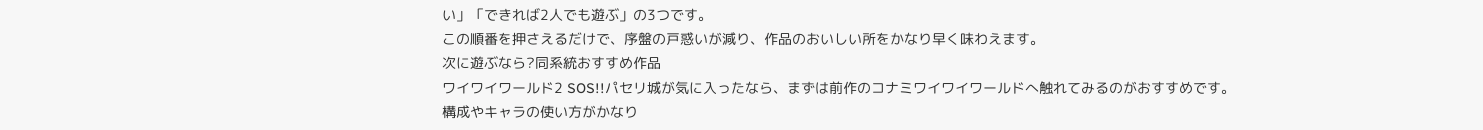い」「できれば2人でも遊ぶ」の3つです。
この順番を押さえるだけで、序盤の戸惑いが減り、作品のおいしい所をかなり早く味わえます。
次に遊ぶなら?同系統おすすめ作品
ワイワイワールド2 SOS!!パセリ城が気に入ったなら、まずは前作のコナミワイワイワールドへ触れてみるのがおすすめです。
構成やキャラの使い方がかなり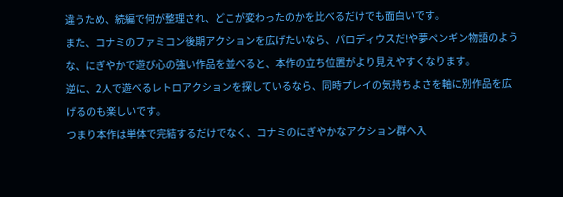違うため、続編で何が整理され、どこが変わったのかを比べるだけでも面白いです。
また、コナミのファミコン後期アクションを広げたいなら、パロディウスだ!や夢ペンギン物語のような、にぎやかで遊び心の強い作品を並べると、本作の立ち位置がより見えやすくなります。
逆に、2人で遊べるレトロアクションを探しているなら、同時プレイの気持ちよさを軸に別作品を広げるのも楽しいです。
つまり本作は単体で完結するだけでなく、コナミのにぎやかなアクション群へ入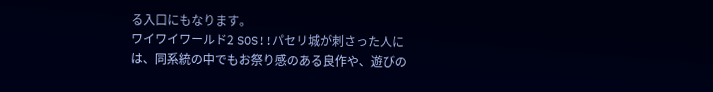る入口にもなります。
ワイワイワールド2 SOS!!パセリ城が刺さった人には、同系統の中でもお祭り感のある良作や、遊びの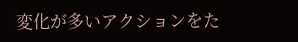変化が多いアクションをた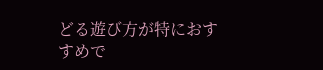どる遊び方が特におすすめで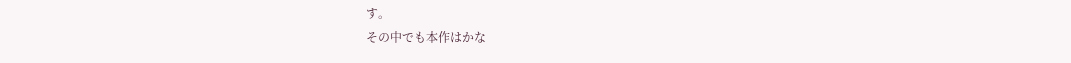す。
その中でも本作はかな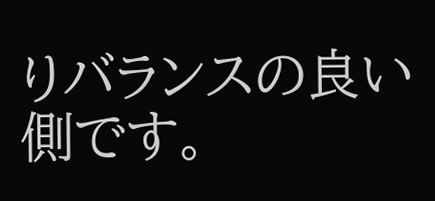りバランスの良い側です。